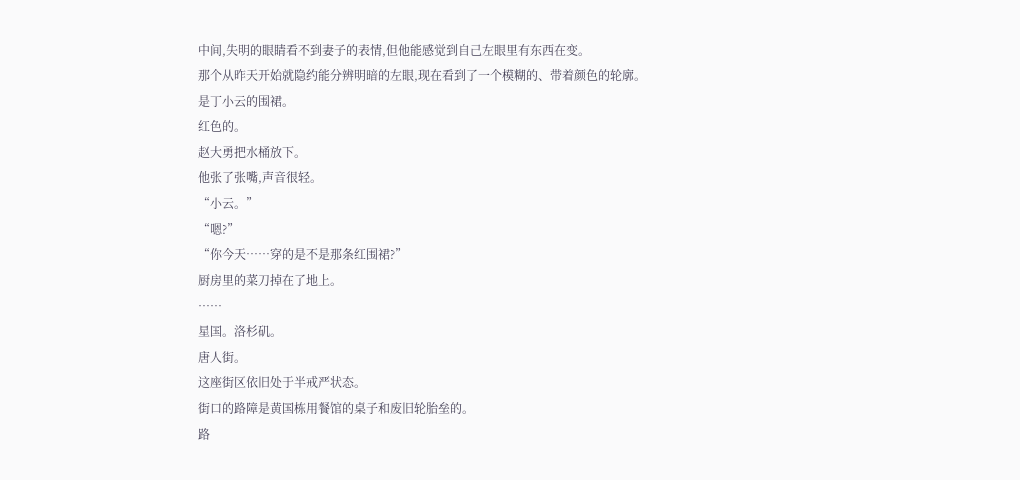中间,失明的眼睛看不到妻子的表情,但他能感觉到自己左眼里有东西在变。
那个从昨天开始就隐约能分辨明暗的左眼,现在看到了一个模糊的、带着颜色的轮廓。
是丁小云的围裙。
红色的。
赵大勇把水桶放下。
他张了张嘴,声音很轻。
“小云。”
“嗯?”
“你今天……穿的是不是那条红围裙?”
厨房里的菜刀掉在了地上。
……
星国。洛杉矶。
唐人街。
这座街区依旧处于半戒严状态。
街口的路障是黄国栋用餐馆的桌子和废旧轮胎垒的。
路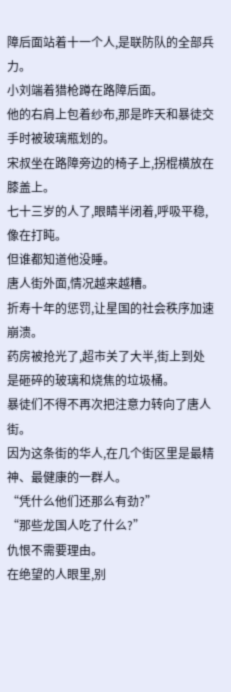障后面站着十一个人,是联防队的全部兵力。
小刘端着猎枪蹲在路障后面。
他的右肩上包着纱布,那是昨天和暴徒交手时被玻璃瓶划的。
宋叔坐在路障旁边的椅子上,拐棍横放在膝盖上。
七十三岁的人了,眼睛半闭着,呼吸平稳,像在打盹。
但谁都知道他没睡。
唐人街外面,情况越来越糟。
折寿十年的惩罚,让星国的社会秩序加速崩溃。
药房被抢光了,超市关了大半,街上到处是砸碎的玻璃和烧焦的垃圾桶。
暴徒们不得不再次把注意力转向了唐人街。
因为这条街的华人,在几个街区里是最精神、最健康的一群人。
“凭什么他们还那么有劲?”
“那些龙国人吃了什么?”
仇恨不需要理由。
在绝望的人眼里,别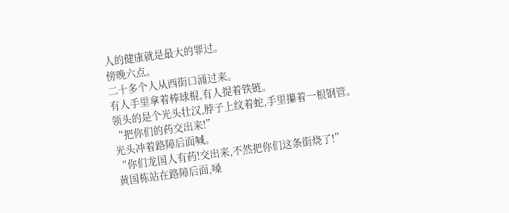人的健康就是最大的罪过。
傍晚六点。
二十多个人从西街口涌过来。
有人手里拿着棒球棍,有人提着铁链。
领头的是个光头壮汉,脖子上纹着蛇,手里攥着一根钢管。
“把你们的药交出来!”
光头冲着路障后面喊。
“你们龙国人有药!交出来,不然把你们这条街烧了!”
黄国栋站在路障后面,嗓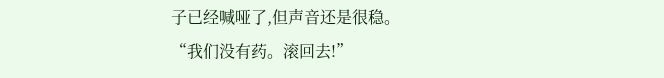子已经喊哑了,但声音还是很稳。
“我们没有药。滚回去!”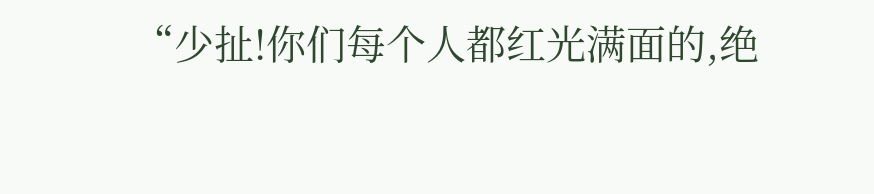“少扯!你们每个人都红光满面的,绝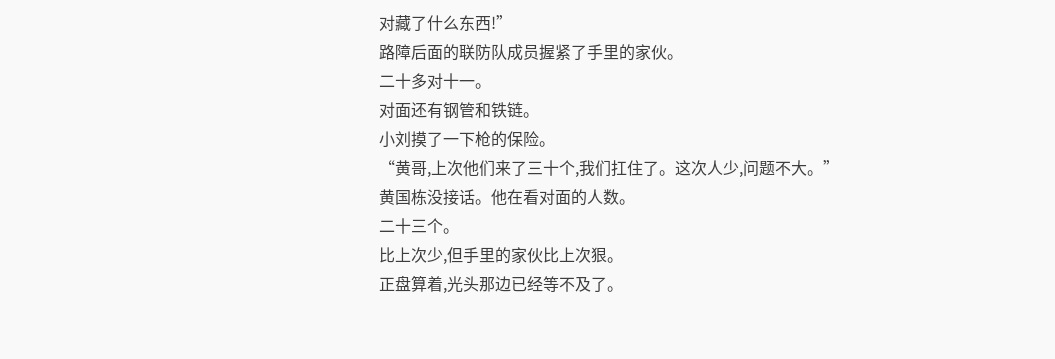对藏了什么东西!”
路障后面的联防队成员握紧了手里的家伙。
二十多对十一。
对面还有钢管和铁链。
小刘摸了一下枪的保险。
“黄哥,上次他们来了三十个,我们扛住了。这次人少,问题不大。”
黄国栋没接话。他在看对面的人数。
二十三个。
比上次少,但手里的家伙比上次狠。
正盘算着,光头那边已经等不及了。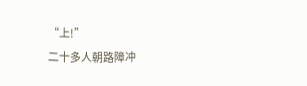“上!”
二十多人朝路障冲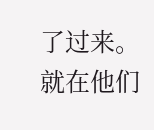了过来。
就在他们